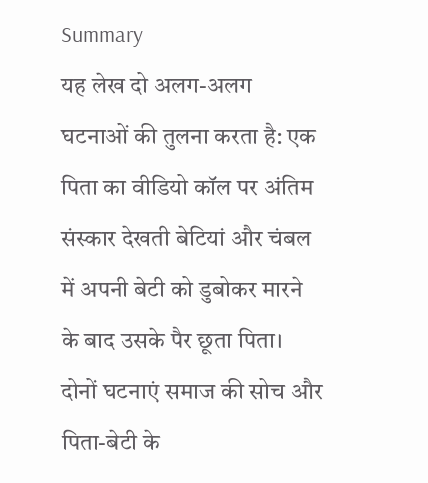Summary
यह लेख दो अलग-अलग घटनाओं की तुलना करता है: एक पिता का वीडियो कॉल पर अंतिम संस्कार देखती बेटियां और चंबल में अपनी बेटी को डुबोकर मारने के बाद उसके पैर छूता पिता। दोनों घटनाएं समाज की सोच और पिता-बेटी के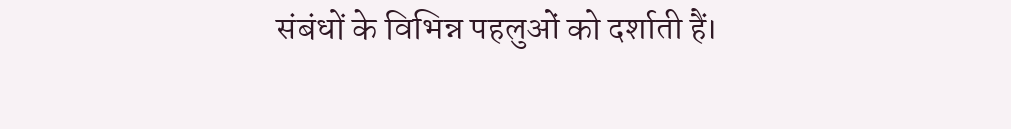संबंधों के विभिन्न पहलुओं को दर्शाती हैं।